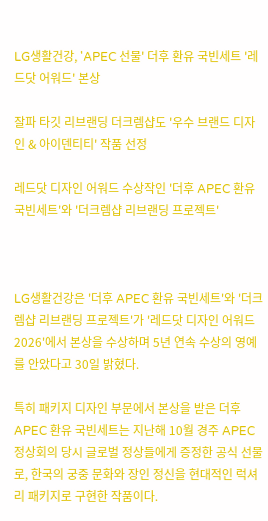LG생활건강, 'APEC 선물' 더후 환유 국빈세트 '레드닷 어워드' 본상

잘파 타깃 리브랜딩 더크렘샵도 '우수 브랜드 디자인 & 아이덴티티' 작품 선정

레드닷 디자인 어워드 수상작인 '더후 APEC 환유 국빈세트'와 '더크렘샵 리브랜딩 프로젝트'



LG생활건강은 '더후 APEC 환유 국빈세트'와 '더크렘샵 리브랜딩 프로젝트'가 '레드닷 디자인 어워드 2026'에서 본상을 수상하며 5년 연속 수상의 영예를 안았다고 30일 밝혔다.

특히 패키지 디자인 부문에서 본상을 받은 더후 APEC 환유 국빈세트는 지난해 10월 경주 APEC 정상회의 당시 글로벌 정상들에게 증정한 공식 선물로, 한국의 궁중 문화와 장인 정신을 현대적인 럭셔리 패키지로 구현한 작품이다.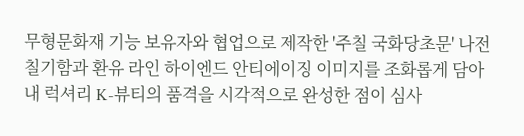무형문화재 기능 보유자와 협업으로 제작한 '주칠 국화당초문' 나전칠기함과 환유 라인 하이엔드 안티에이징 이미지를 조화롭게 담아내 럭셔리 K-뷰티의 품격을 시각적으로 완성한 점이 심사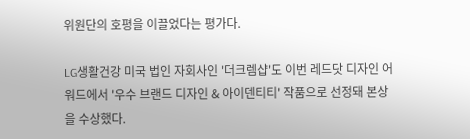위원단의 호평을 이끌었다는 평가다.

LG생활건강 미국 법인 자회사인 '더크렘샵'도 이번 레드닷 디자인 어워드에서 '우수 브랜드 디자인 & 아이덴티티' 작품으로 선정돼 본상을 수상했다.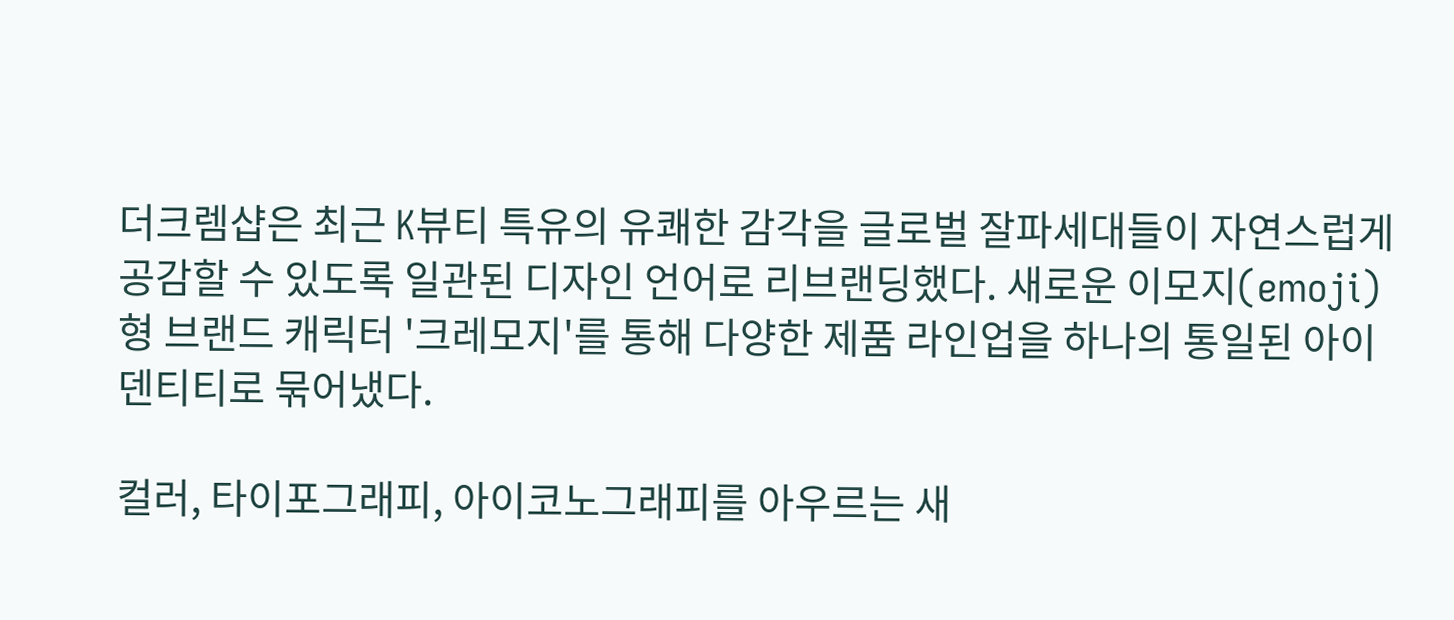더크렘샵은 최근 K뷰티 특유의 유쾌한 감각을 글로벌 잘파세대들이 자연스럽게 공감할 수 있도록 일관된 디자인 언어로 리브랜딩했다. 새로운 이모지(emoji)형 브랜드 캐릭터 '크레모지'를 통해 다양한 제품 라인업을 하나의 통일된 아이덴티티로 묶어냈다.

컬러, 타이포그래피, 아이코노그래피를 아우르는 새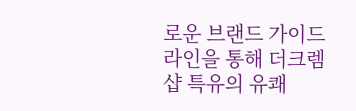로운 브랜드 가이드라인을 통해 더크렘샵 특유의 유쾌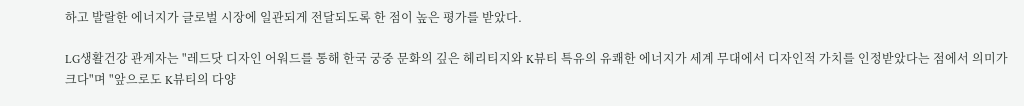하고 발랄한 에너지가 글로벌 시장에 일관되게 전달되도록 한 점이 높은 평가를 받았다.

LG생활건강 관계자는 "레드닷 디자인 어워드를 통해 한국 궁중 문화의 깊은 헤리티지와 K뷰티 특유의 유쾌한 에너지가 세계 무대에서 디자인적 가치를 인정받았다는 점에서 의미가 크다"며 "앞으로도 K뷰티의 다양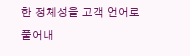한 정체성을 고객 언어로 풀어내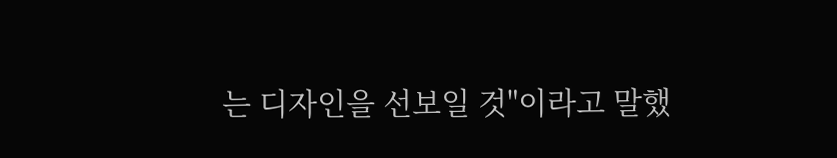는 디자인을 선보일 것"이라고 말했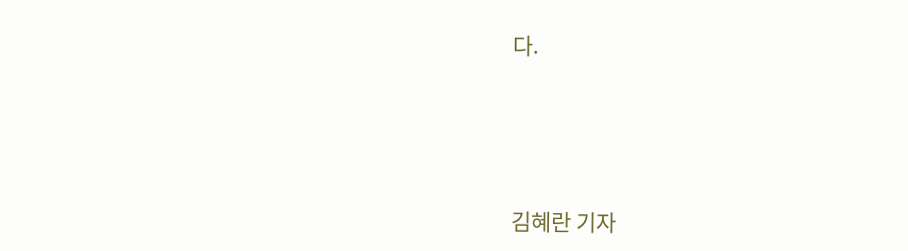다.




김혜란 기자